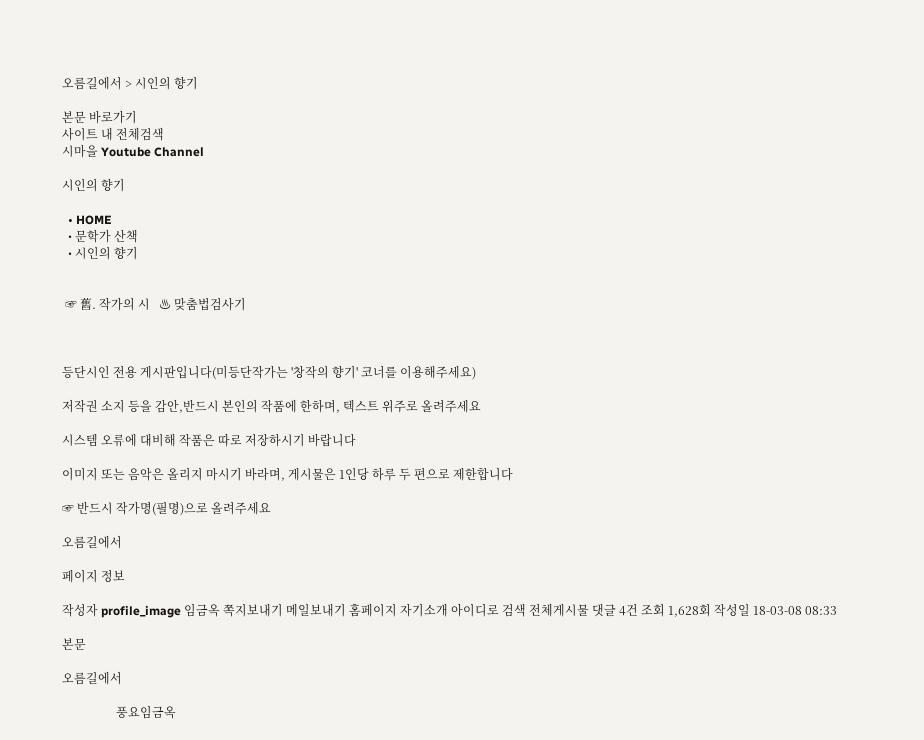오름길에서 > 시인의 향기

본문 바로가기
사이트 내 전체검색
시마을 Youtube Channel

시인의 향기

  • HOME
  • 문학가 산책
  • 시인의 향기


 ☞ 舊. 작가의 시   ♨ 맞춤법검사기



등단시인 전용 게시판입니다(미등단작가는 '창작의 향기' 코너를 이용해주세요)

저작권 소지 등을 감안,반드시 본인의 작품에 한하며, 텍스트 위주로 올려주세요

시스템 오류에 대비해 작품은 따로 저장하시기 바랍니다

이미지 또는 음악은 올리지 마시기 바라며, 게시물은 1인당 하루 두 편으로 제한합니다

☞ 반드시 작가명(필명)으로 올려주세요

오름길에서

페이지 정보

작성자 profile_image 임금옥 쪽지보내기 메일보내기 홈페이지 자기소개 아이디로 검색 전체게시물 댓글 4건 조회 1,628회 작성일 18-03-08 08:33

본문

오름길에서

                  풍요임금옥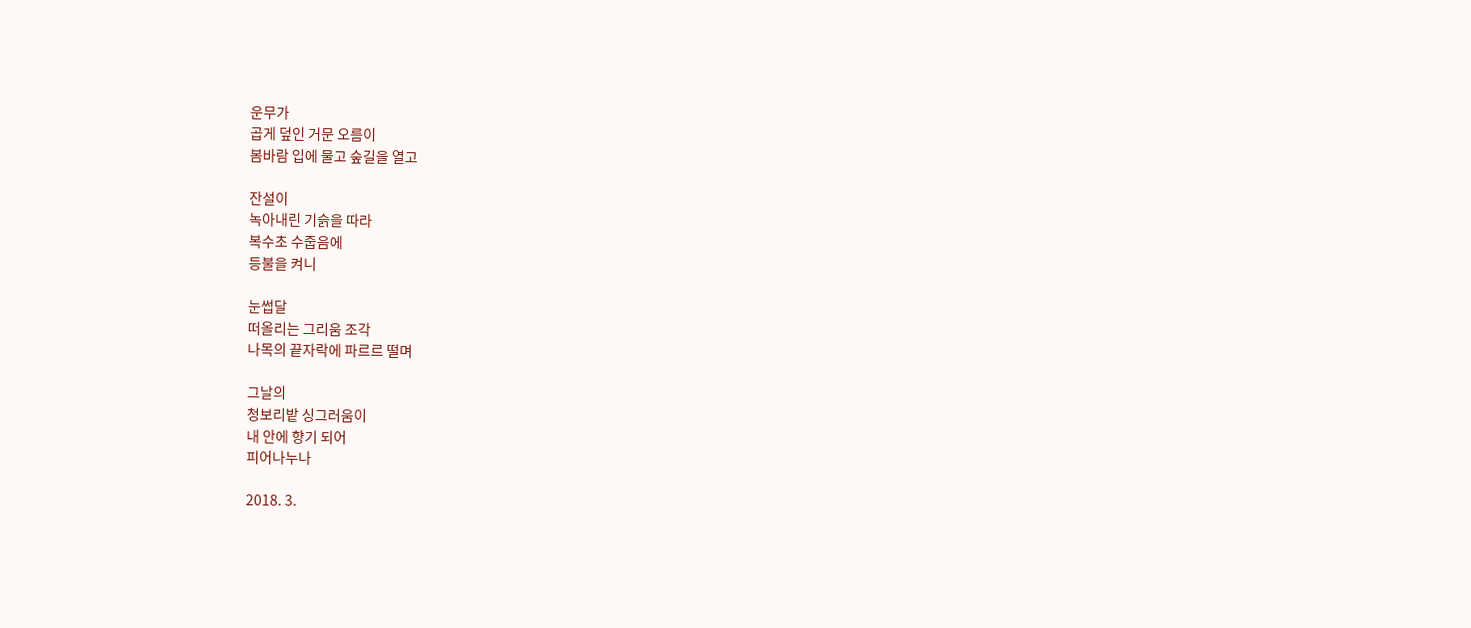운무가
곱게 덮인 거문 오름이
봄바람 입에 물고 숲길을 열고

잔설이
녹아내린 기슭을 따라
복수초 수줍음에
등불을 켜니

눈썹달
떠올리는 그리움 조각
나목의 끝자락에 파르르 떨며

그날의
청보리밭 싱그러움이
내 안에 향기 되어
피어나누나

2018. 3.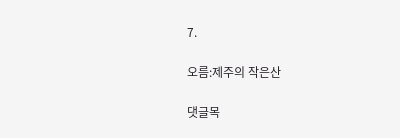7.

오름:제주의 작은산

댓글목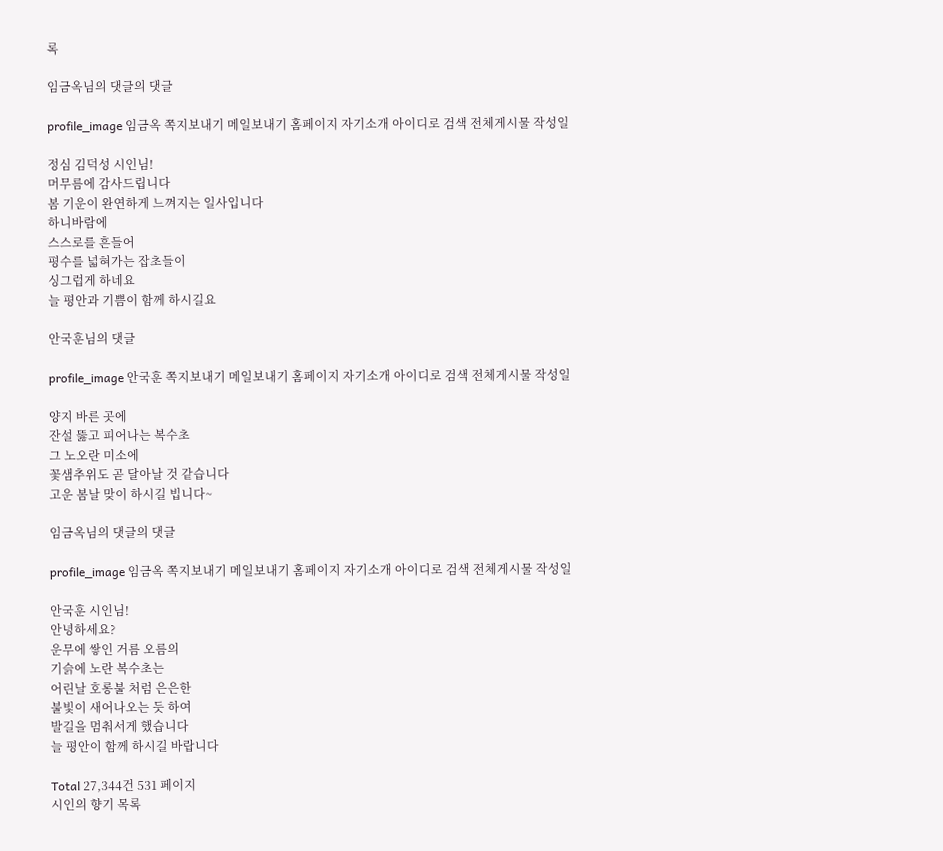록

임금옥님의 댓글의 댓글

profile_image 임금옥 쪽지보내기 메일보내기 홈페이지 자기소개 아이디로 검색 전체게시물 작성일

정심 김덕성 시인님!
머무름에 감사드립니다
봄 기운이 완연하게 느껴지는 일사입니다
하니바람에
스스로를 흔들어
평수를 넓혀가는 잡초들이
싱그럽게 하네요
늘 평안과 기쁨이 함께 하시길요

안국훈님의 댓글

profile_image 안국훈 쪽지보내기 메일보내기 홈페이지 자기소개 아이디로 검색 전체게시물 작성일

양지 바른 곳에
잔설 뚫고 피어나는 복수초
그 노오란 미소에
꽃샘추위도 곧 달아날 것 같습니다
고운 봄날 맞이 하시길 빕니다~

임금옥님의 댓글의 댓글

profile_image 임금옥 쪽지보내기 메일보내기 홈페이지 자기소개 아이디로 검색 전체게시물 작성일

안국훈 시인님!
안녕하세요?
운무에 쌓인 거름 오름의
기슭에 노란 복수초는
어린날 호롱불 처럼 은은한
불빛이 새어나오는 듯 하여
발길을 멈춰서게 했습니다
늘 평안이 함께 하시길 바랍니다

Total 27,344건 531 페이지
시인의 향기 목록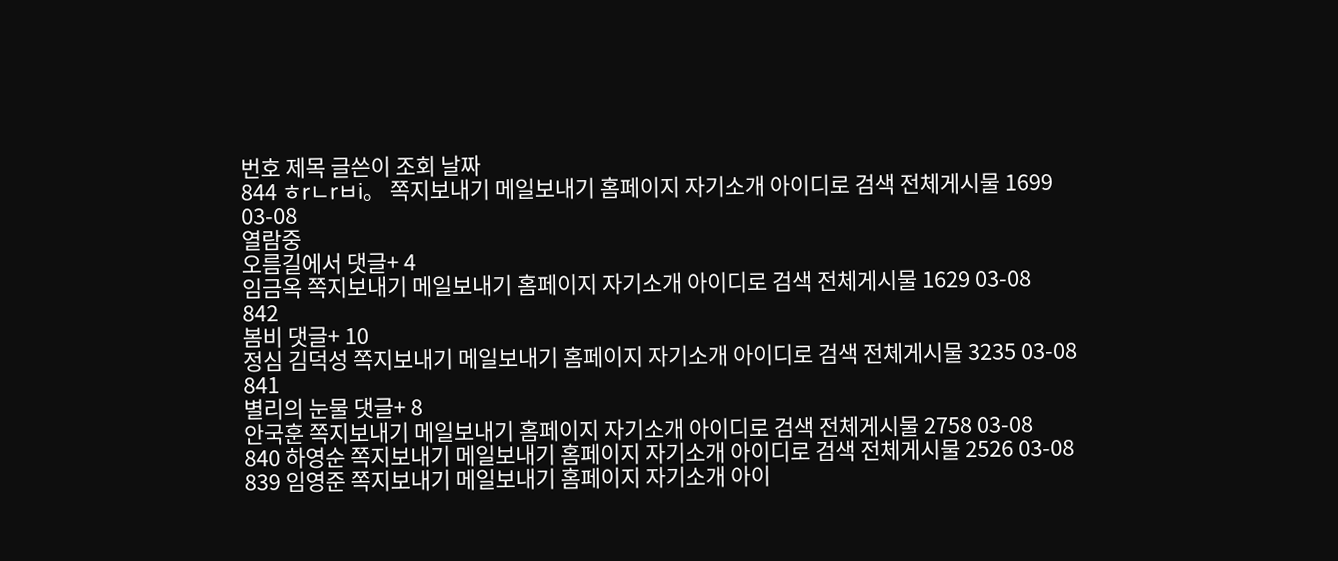번호 제목 글쓴이 조회 날짜
844 ㅎrㄴrㅂi。 쪽지보내기 메일보내기 홈페이지 자기소개 아이디로 검색 전체게시물 1699 03-08
열람중
오름길에서 댓글+ 4
임금옥 쪽지보내기 메일보내기 홈페이지 자기소개 아이디로 검색 전체게시물 1629 03-08
842
봄비 댓글+ 10
정심 김덕성 쪽지보내기 메일보내기 홈페이지 자기소개 아이디로 검색 전체게시물 3235 03-08
841
별리의 눈물 댓글+ 8
안국훈 쪽지보내기 메일보내기 홈페이지 자기소개 아이디로 검색 전체게시물 2758 03-08
840 하영순 쪽지보내기 메일보내기 홈페이지 자기소개 아이디로 검색 전체게시물 2526 03-08
839 임영준 쪽지보내기 메일보내기 홈페이지 자기소개 아이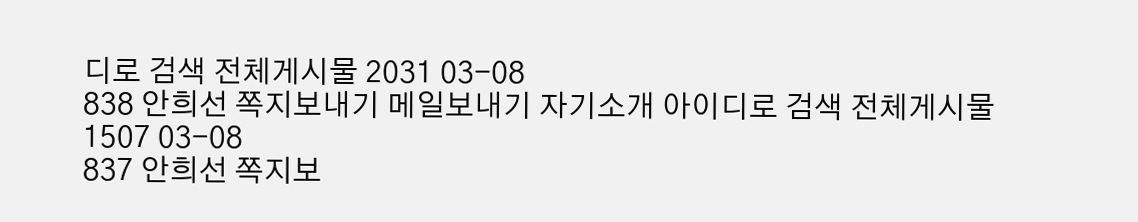디로 검색 전체게시물 2031 03-08
838 안희선 쪽지보내기 메일보내기 자기소개 아이디로 검색 전체게시물 1507 03-08
837 안희선 쪽지보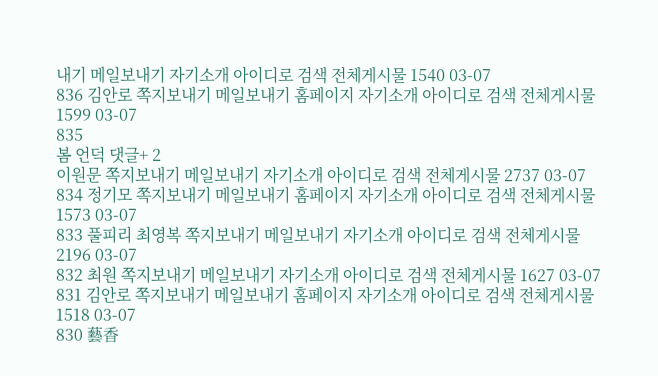내기 메일보내기 자기소개 아이디로 검색 전체게시물 1540 03-07
836 김안로 쪽지보내기 메일보내기 홈페이지 자기소개 아이디로 검색 전체게시물 1599 03-07
835
봄 언덕 댓글+ 2
이원문 쪽지보내기 메일보내기 자기소개 아이디로 검색 전체게시물 2737 03-07
834 정기모 쪽지보내기 메일보내기 홈페이지 자기소개 아이디로 검색 전체게시물 1573 03-07
833 풀피리 최영복 쪽지보내기 메일보내기 자기소개 아이디로 검색 전체게시물 2196 03-07
832 최원 쪽지보내기 메일보내기 자기소개 아이디로 검색 전체게시물 1627 03-07
831 김안로 쪽지보내기 메일보내기 홈페이지 자기소개 아이디로 검색 전체게시물 1518 03-07
830 藝香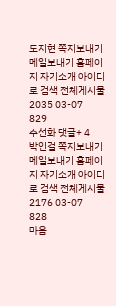도지현 쪽지보내기 메일보내기 홈페이지 자기소개 아이디로 검색 전체게시물 2035 03-07
829
수선화 댓글+ 4
박인걸 쪽지보내기 메일보내기 홈페이지 자기소개 아이디로 검색 전체게시물 2176 03-07
828
마음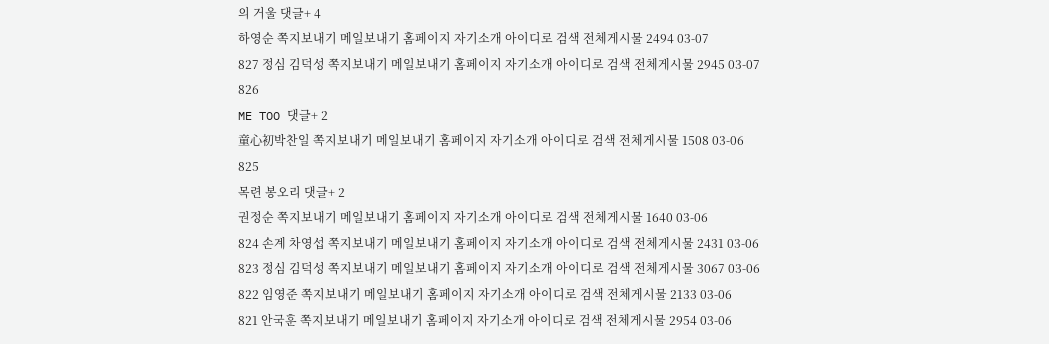의 거울 댓글+ 4
하영순 쪽지보내기 메일보내기 홈페이지 자기소개 아이디로 검색 전체게시물 2494 03-07
827 정심 김덕성 쪽지보내기 메일보내기 홈페이지 자기소개 아이디로 검색 전체게시물 2945 03-07
826
ME TOO 댓글+ 2
童心初박찬일 쪽지보내기 메일보내기 홈페이지 자기소개 아이디로 검색 전체게시물 1508 03-06
825
목련 봉오리 댓글+ 2
권정순 쪽지보내기 메일보내기 홈페이지 자기소개 아이디로 검색 전체게시물 1640 03-06
824 손계 차영섭 쪽지보내기 메일보내기 홈페이지 자기소개 아이디로 검색 전체게시물 2431 03-06
823 정심 김덕성 쪽지보내기 메일보내기 홈페이지 자기소개 아이디로 검색 전체게시물 3067 03-06
822 임영준 쪽지보내기 메일보내기 홈페이지 자기소개 아이디로 검색 전체게시물 2133 03-06
821 안국훈 쪽지보내기 메일보내기 홈페이지 자기소개 아이디로 검색 전체게시물 2954 03-06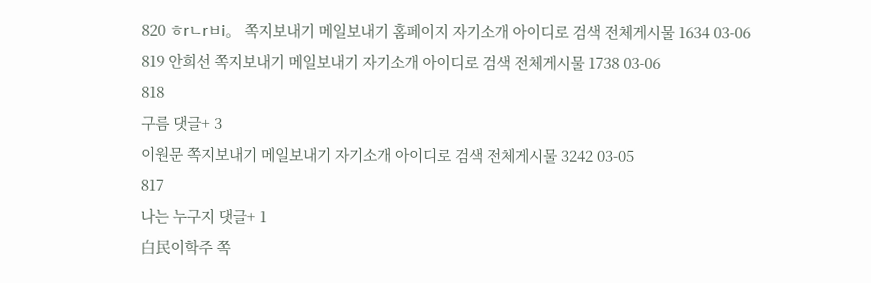820 ㅎrㄴrㅂi。 쪽지보내기 메일보내기 홈페이지 자기소개 아이디로 검색 전체게시물 1634 03-06
819 안희선 쪽지보내기 메일보내기 자기소개 아이디로 검색 전체게시물 1738 03-06
818
구름 댓글+ 3
이원문 쪽지보내기 메일보내기 자기소개 아이디로 검색 전체게시물 3242 03-05
817
나는 누구지 댓글+ 1
白民이학주 쪽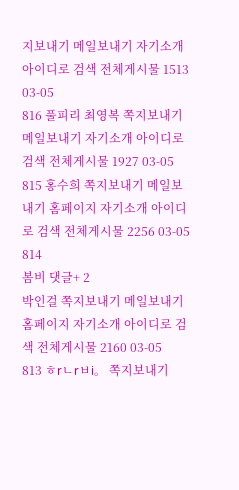지보내기 메일보내기 자기소개 아이디로 검색 전체게시물 1513 03-05
816 풀피리 최영복 쪽지보내기 메일보내기 자기소개 아이디로 검색 전체게시물 1927 03-05
815 홍수희 쪽지보내기 메일보내기 홈페이지 자기소개 아이디로 검색 전체게시물 2256 03-05
814
봄비 댓글+ 2
박인걸 쪽지보내기 메일보내기 홈페이지 자기소개 아이디로 검색 전체게시물 2160 03-05
813 ㅎrㄴrㅂi。 쪽지보내기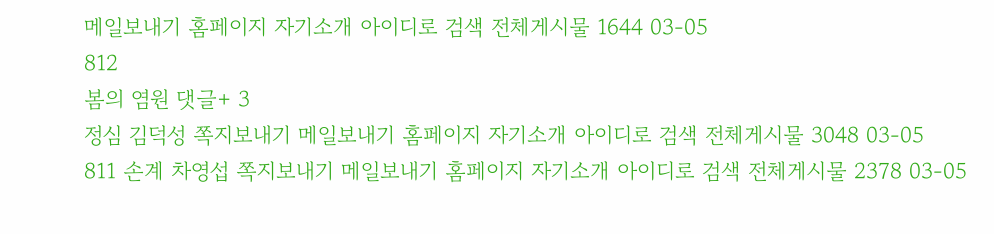메일보내기 홈페이지 자기소개 아이디로 검색 전체게시물 1644 03-05
812
봄의 염원 댓글+ 3
정심 김덕성 쪽지보내기 메일보내기 홈페이지 자기소개 아이디로 검색 전체게시물 3048 03-05
811 손계 차영섭 쪽지보내기 메일보내기 홈페이지 자기소개 아이디로 검색 전체게시물 2378 03-05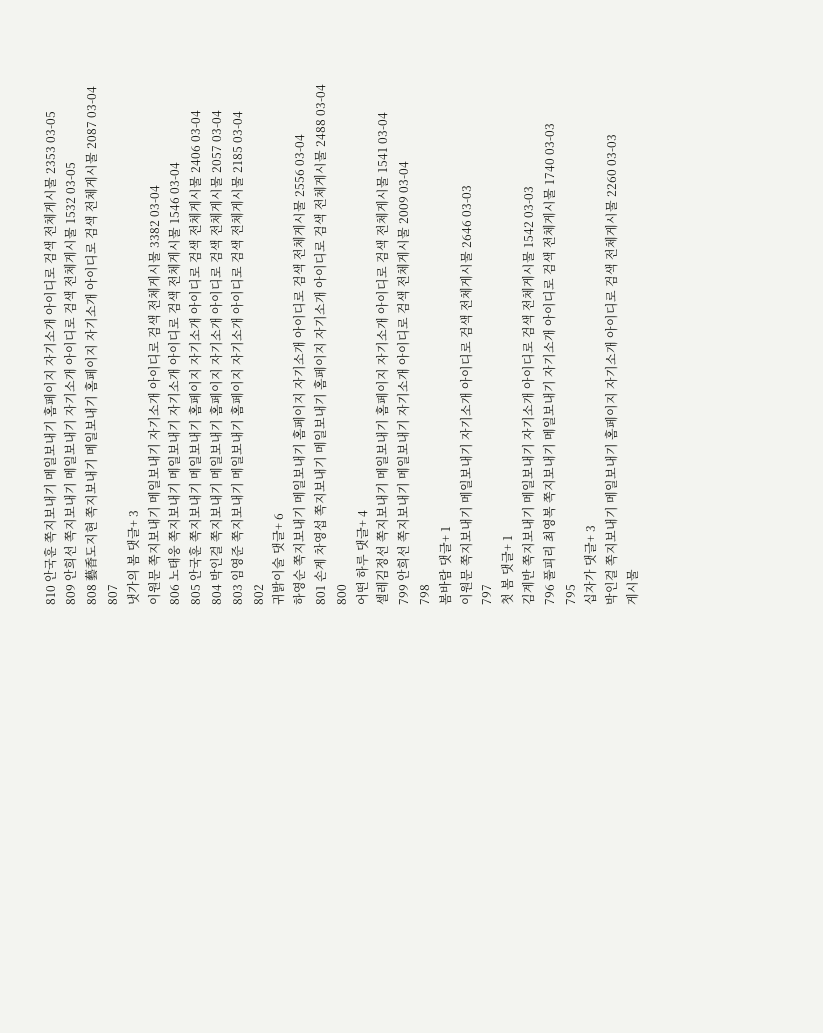810 안국훈 쪽지보내기 메일보내기 홈페이지 자기소개 아이디로 검색 전체게시물 2353 03-05
809 안희선 쪽지보내기 메일보내기 자기소개 아이디로 검색 전체게시물 1532 03-05
808 藝香도지현 쪽지보내기 메일보내기 홈페이지 자기소개 아이디로 검색 전체게시물 2087 03-04
807
냇가의 봄 댓글+ 3
이원문 쪽지보내기 메일보내기 자기소개 아이디로 검색 전체게시물 3382 03-04
806 노태웅 쪽지보내기 메일보내기 자기소개 아이디로 검색 전체게시물 1546 03-04
805 안국훈 쪽지보내기 메일보내기 홈페이지 자기소개 아이디로 검색 전체게시물 2406 03-04
804 박인걸 쪽지보내기 메일보내기 홈페이지 자기소개 아이디로 검색 전체게시물 2057 03-04
803 임영준 쪽지보내기 메일보내기 홈페이지 자기소개 아이디로 검색 전체게시물 2185 03-04
802
귀밝이술 댓글+ 6
하영순 쪽지보내기 메일보내기 홈페이지 자기소개 아이디로 검색 전체게시물 2556 03-04
801 손계 차영섭 쪽지보내기 메일보내기 홈페이지 자기소개 아이디로 검색 전체게시물 2488 03-04
800
어떤 하루 댓글+ 4
셀레김정선 쪽지보내기 메일보내기 홈페이지 자기소개 아이디로 검색 전체게시물 1541 03-04
799 안희선 쪽지보내기 메일보내기 자기소개 아이디로 검색 전체게시물 2009 03-04
798
봄바람 댓글+ 1
이원문 쪽지보내기 메일보내기 자기소개 아이디로 검색 전체게시물 2646 03-03
797
첫 봄 댓글+ 1
김계반 쪽지보내기 메일보내기 자기소개 아이디로 검색 전체게시물 1542 03-03
796 풀피리 최영복 쪽지보내기 메일보내기 자기소개 아이디로 검색 전체게시물 1740 03-03
795
십자가 댓글+ 3
박인걸 쪽지보내기 메일보내기 홈페이지 자기소개 아이디로 검색 전체게시물 2260 03-03
게시물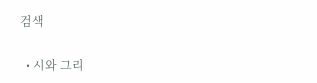검색

  • 시와 그리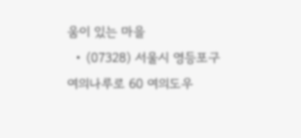움이 있는 마을
  • (07328) 서울시 영등포구 여의나루로 60 여의도우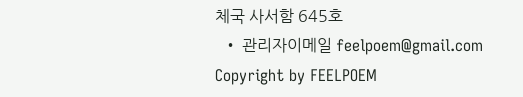체국 사서함 645호
  • 관리자이메일 feelpoem@gmail.com
Copyright by FEELPOEM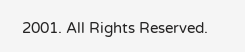2001. All Rights Reserved.